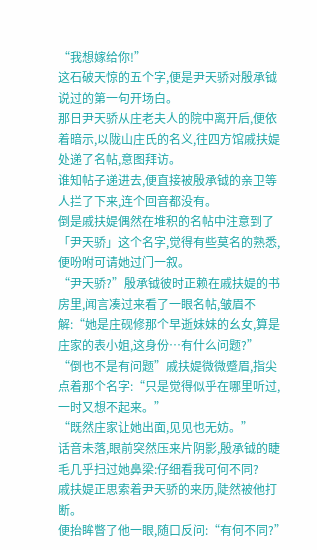“我想嫁给你!”
这石破天惊的五个字,便是尹天骄对殷承钺说过的第一句开场白。
那日尹天骄从庄老夫人的院中离开后,便依着暗示,以陇山庄氏的名义,往四方馆戚扶媞处递了名帖,意图拜访。
谁知帖子递进去,便直接被殷承钺的亲卫等人拦了下来,连个回音都没有。
倒是戚扶媞偶然在堆积的名帖中注意到了「尹天骄」这个名字,觉得有些莫名的熟悉,便吩咐可请她过门一叙。
“尹天骄?”殷承钺彼时正赖在戚扶媞的书房里,闻言凑过来看了一眼名帖,皱眉不解:“她是庄砚修那个早逝妹妹的幺女,算是庄家的表小姐,这身份…有什么问题?”
“倒也不是有问题”戚扶媞微微蹙眉,指尖点着那个名字:“只是觉得似乎在哪里听过,一时又想不起来。”
“既然庄家让她出面,见见也无妨。”
话音未落,眼前突然压来片阴影,殷承钺的睫毛几乎扫过她鼻梁:仔细看我可何不同?
戚扶媞正思索着尹天骄的来历,陡然被他打断。
便抬眸瞥了他一眼,随口反问:“有何不同?”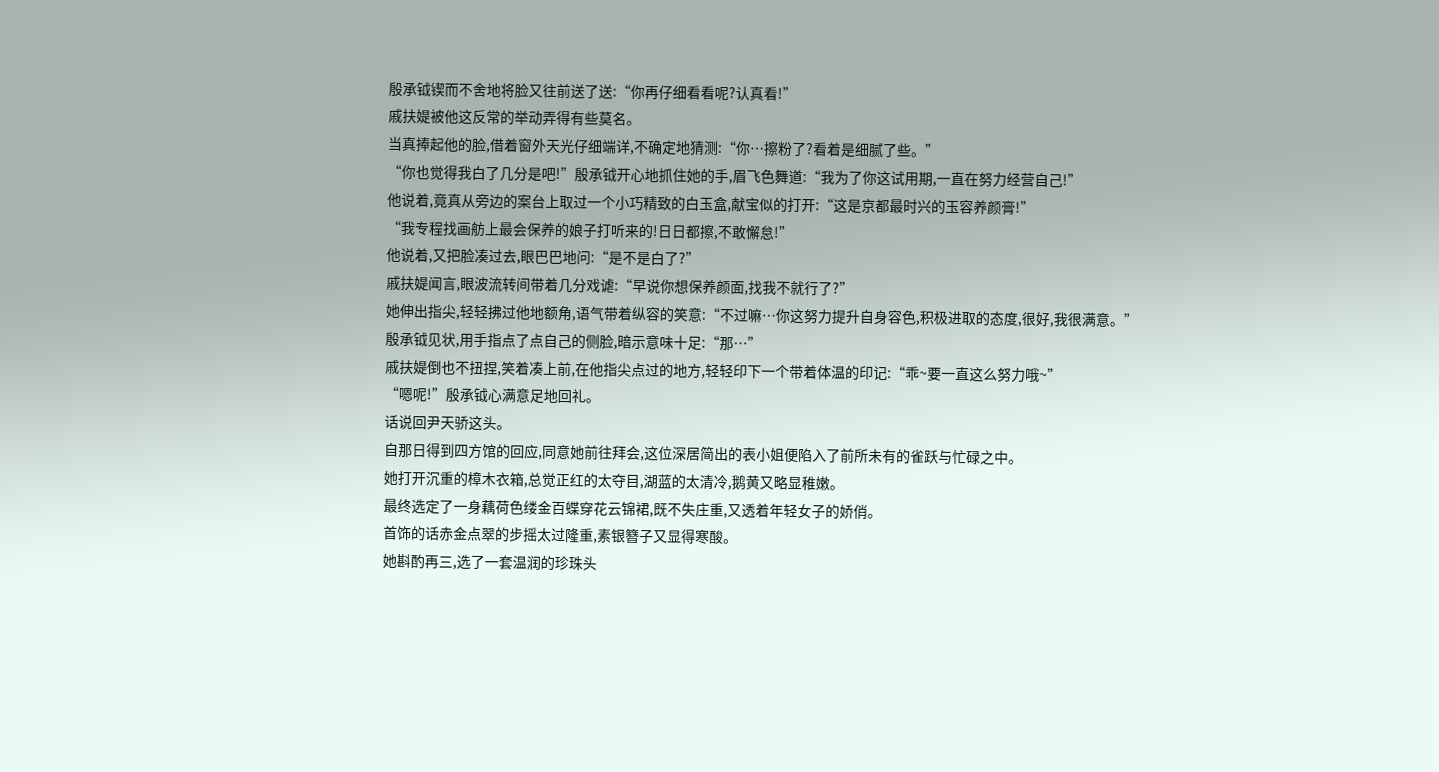殷承钺锲而不舍地将脸又往前送了送:“你再仔细看看呢?认真看!”
戚扶媞被他这反常的举动弄得有些莫名。
当真捧起他的脸,借着窗外天光仔细端详,不确定地猜测:“你…擦粉了?看着是细腻了些。”
“你也觉得我白了几分是吧!”殷承钺开心地抓住她的手,眉飞色舞道:“我为了你这试用期,一直在努力经营自己!”
他说着,竟真从旁边的案台上取过一个小巧精致的白玉盒,献宝似的打开:“这是京都最时兴的玉容养颜膏!”
“我专程找画舫上最会保养的娘子打听来的!日日都擦,不敢懈怠!”
他说着,又把脸凑过去,眼巴巴地问:“是不是白了?”
戚扶媞闻言,眼波流转间带着几分戏谑:“早说你想保养颜面,找我不就行了?”
她伸出指尖,轻轻拂过他地额角,语气带着纵容的笑意:“不过嘛…你这努力提升自身容色,积极进取的态度,很好,我很满意。”
殷承钺见状,用手指点了点自己的侧脸,暗示意味十足:“那…”
戚扶媞倒也不扭捏,笑着凑上前,在他指尖点过的地方,轻轻印下一个带着体温的印记:“乖~要一直这么努力哦~”
“嗯呢!”殷承钺心满意足地回礼。
话说回尹天骄这头。
自那日得到四方馆的回应,同意她前往拜会,这位深居简出的表小姐便陷入了前所未有的雀跃与忙碌之中。
她打开沉重的樟木衣箱,总觉正红的太夺目,湖蓝的太清冷,鹅黄又略显稚嫩。
最终选定了一身藕荷色缕金百蝶穿花云锦裙,既不失庄重,又透着年轻女子的娇俏。
首饰的话赤金点翠的步摇太过隆重,素银簪子又显得寒酸。
她斟酌再三,选了一套温润的珍珠头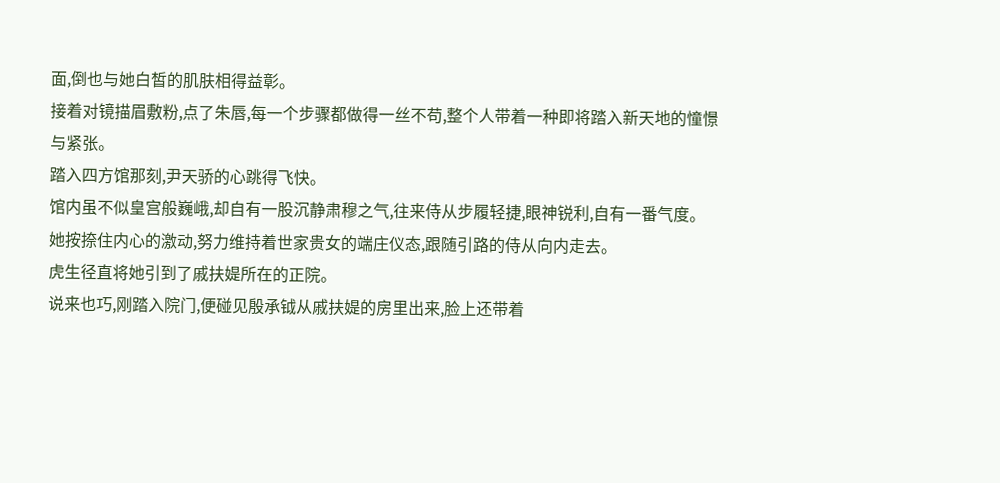面,倒也与她白皙的肌肤相得益彰。
接着对镜描眉敷粉,点了朱唇,每一个步骤都做得一丝不苟,整个人带着一种即将踏入新天地的憧憬与紧张。
踏入四方馆那刻,尹天骄的心跳得飞快。
馆内虽不似皇宫般巍峨,却自有一股沉静肃穆之气,往来侍从步履轻捷,眼神锐利,自有一番气度。
她按捺住内心的激动,努力维持着世家贵女的端庄仪态,跟随引路的侍从向内走去。
虎生径直将她引到了戚扶媞所在的正院。
说来也巧,刚踏入院门,便碰见殷承钺从戚扶媞的房里出来,脸上还带着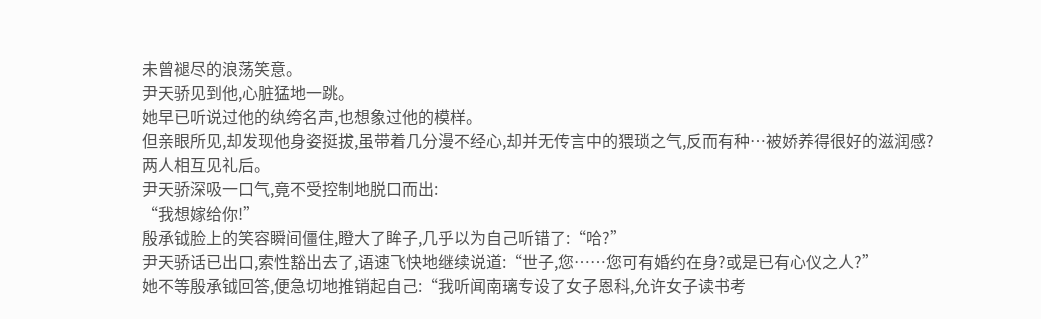未曾褪尽的浪荡笑意。
尹天骄见到他,心脏猛地一跳。
她早已听说过他的纨绔名声,也想象过他的模样。
但亲眼所见,却发现他身姿挺拔,虽带着几分漫不经心,却并无传言中的猥琐之气,反而有种…被娇养得很好的滋润感?
两人相互见礼后。
尹天骄深吸一口气,竟不受控制地脱口而出:
“我想嫁给你!”
殷承钺脸上的笑容瞬间僵住,瞪大了眸子,几乎以为自己听错了:“哈?”
尹天骄话已出口,索性豁出去了,语速飞快地继续说道:“世子,您……您可有婚约在身?或是已有心仪之人?”
她不等殷承钺回答,便急切地推销起自己:“我听闻南璃专设了女子恩科,允许女子读书考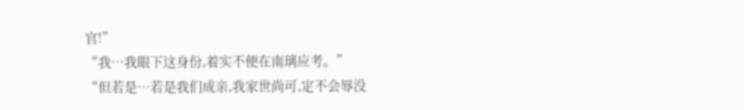官!”
“我…我眼下这身份,着实不便在南璃应考。”
“但若是…若是我们成亲,我家世尚可,定不会辱没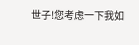世子!您考虑一下我如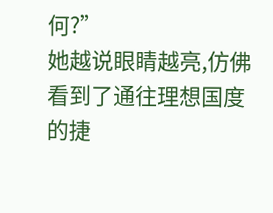何?”
她越说眼睛越亮,仿佛看到了通往理想国度的捷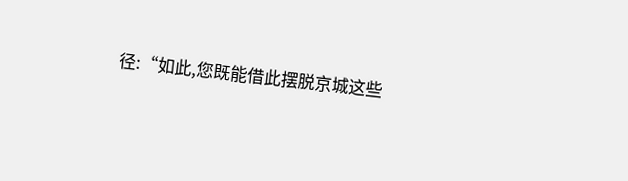径:“如此,您既能借此摆脱京城这些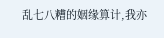乱七八糟的姻缘算计,我亦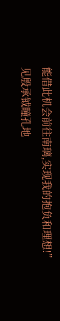能借此机会前往南璃,实现我的抱负和理想!”
见殷承钺瞳孔地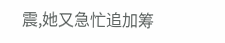震,她又急忙追加筹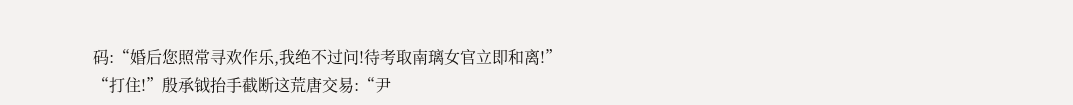码:“婚后您照常寻欢作乐,我绝不过问!待考取南璃女官立即和离!”
“打住!”殷承钺抬手截断这荒唐交易:“尹